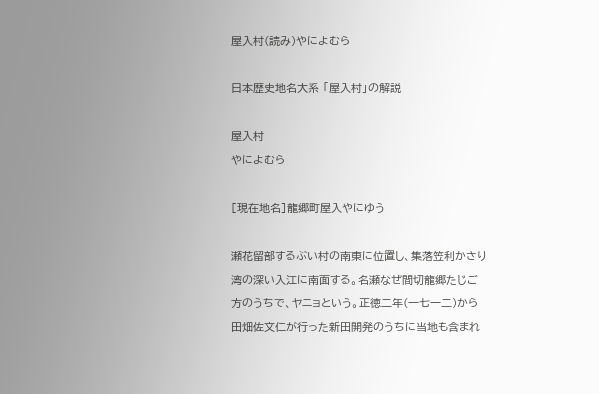屋入村(読み)やによむら

日本歴史地名大系 「屋入村」の解説

屋入村
やによむら

[現在地名]龍郷町屋入やにゆう

瀬花留部するぶい村の南東に位置し、集落笠利かさり湾の深い入江に南面する。名瀬なぜ間切龍郷たじご方のうちで、ヤニョという。正徳二年(一七一二)から田畑佐文仁が行った新田開発のうちに当地も含まれ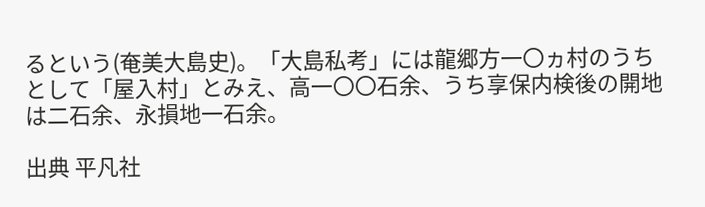るという(奄美大島史)。「大島私考」には龍郷方一〇ヵ村のうちとして「屋入村」とみえ、高一〇〇石余、うち享保内検後の開地は二石余、永損地一石余。

出典 平凡社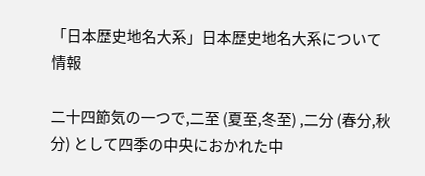「日本歴史地名大系」日本歴史地名大系について 情報

二十四節気の一つで,二至 (夏至,冬至) ,二分 (春分,秋分) として四季の中央におかれた中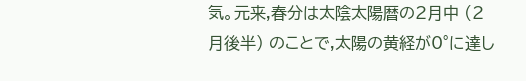気。元来,春分は太陰太陽暦の2月中 (2月後半) のことで,太陽の黄経が0°に達し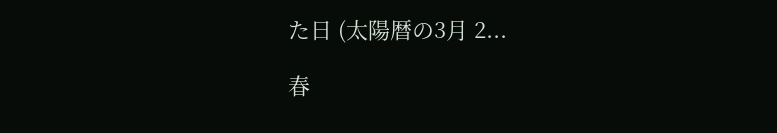た日 (太陽暦の3月 2...

春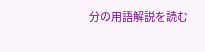分の用語解説を読む